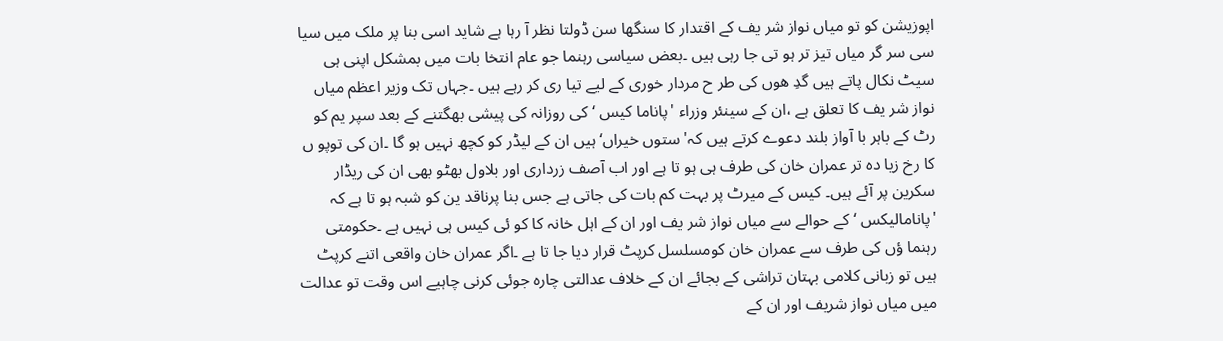اپوزیشن کو تو میاں نواز شر یف کے اقتدار کا سنگھا سن ڈولتا نظر آ رہا ہے شاید اسی بنا پر ملک میں سیا سی سر گر میاں تیز تر ہو تی جا رہی ہیں ۔بعض سیاسی رہنما جو عام انتخا بات میں بمشکل اپنی ہی سیٹ نکال پاتے ہیں گدِ ھوں کی طر ح مردار خوری کے لیے تیا ری کر رہے ہیں ۔جہاں تک وزیر اعظم میاں نواز شر یف کا تعلق ہے ،ان کے سینئر وزراء 'پاناما کیس ‘ کی روزانہ کی پیشی بھگتنے کے بعد سپر یم کو رٹ کے باہر با آواز بلند دعوے کرتے ہیں کہ' ستوں خیراں‘ ہیں ان کے لیڈر کو کچھ نہیں ہو گا ۔ان کی توپو ں کا رخ زیا دہ تر عمران خان کی طرف ہی ہو تا ہے اور اب آصف زرداری اور بلاول بھٹو بھی ان کی ریڈار سکرین پر آئے ہیں۔ کیس کے میرٹ پر بہت کم بات کی جاتی ہے جس بنا پرناقد ین کو شبہ ہو تا ہے کہ 'پانامالیکس ‘ کے حوالے سے میاں نواز شر یف اور ان کے اہل خانہ کا کو ئی کیس ہی نہیں ہے ۔حکومتی رہنما ؤں کی طرف سے عمران خان کومسلسل کرپٹ قرار دیا جا تا ہے ۔اگر عمران خان واقعی اتنے کرپٹ ہیں تو زبانی کلامی بہتان تراشی کے بجائے ان کے خلاف عدالتی چارہ جوئی کرنی چاہیے اس وقت تو عدالت میں میاں نواز شریف اور ان کے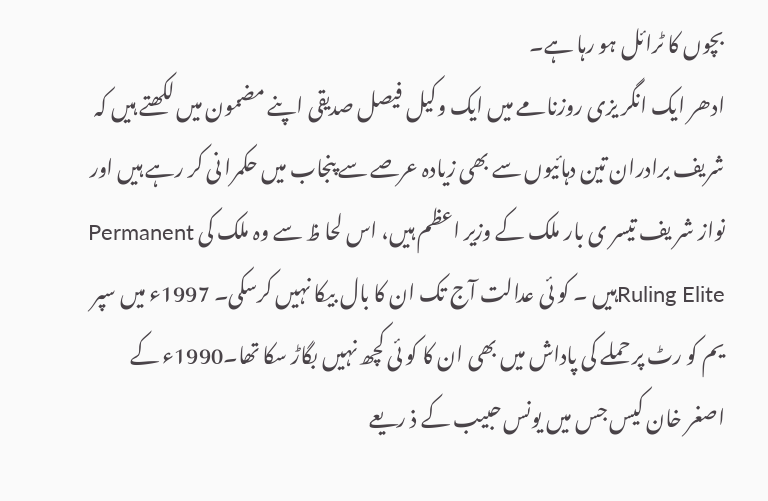بچوں کا ٹرائل ہو رہا ہے۔
ادھر ایک انگر یزی روزنامے میں ایک وکیل فیصل صدیقی اپنے مضمون میں لکھتے ہیں کہ شریف برادران تین دہائیوں سے بھی زیادہ عرصے سے پنجاب میں حکمرا نی کر رہے ہیں اور نواز شر یف تیسر ی بار ملک کے وزیر اعظم ہیں، اس لحا ظ سے وہ ملک کی Permanent Ruling Eliteہیں ۔ کو ئی عدالت آج تک ان کا بال بیکا نہیں کرسکی۔ 1997ء میں سپر یم کو رٹ پر حملے کی پاداش میں بھی ان کا کو ئی کچھ نہیں بگاڑ سکا تھا۔1990ء کے اصغر خان کیس جس میں یونس حبیب کے ذ ریعے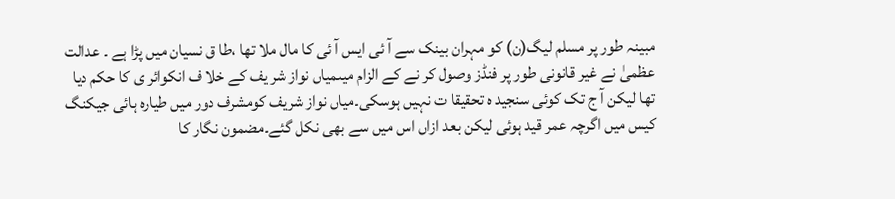مبینہ طور پر مسلم لیگ(ن) کو مہران بینک سے آ ئی ایس آ ئی کا مال ملا تھا ،طا ق نسیان میں پڑا ہے ۔ عدالت عظمیٰ نے غیر قانونی طور پر فنڈز وصول کر نے کے الزام میںمیاں نواز شر یف کے خلا ف انکوائر ی کا حکم دیا تھا لیکن آ ج تک کوئی سنجید ہ تحقیقا ت نہیں ہوسکی۔میاں نواز شریف کومشرف دور میں طیارہ ہائی جیکنگ کیس میں اگرچہ عمر قید ہوئی لیکن بعد ازاں اس میں سے بھی نکل گئے۔مضمون نگار کا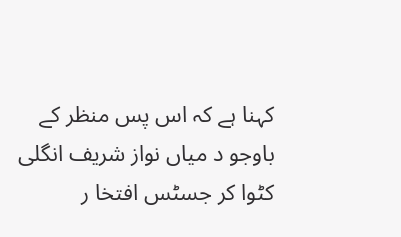کہنا ہے کہ اس پس منظر کے باوجو د میاں نواز شریف انگلی کٹوا کر جسٹس افتخا ر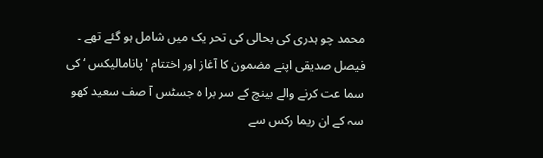محمد چو ہدری کی بحالی کی تحر یک میں شامل ہو گئے تھے ۔ فیصل صدیقی اپنے مضمون کا آغاز اور اختتام 'پانامالیکس ‘ کی سما عت کرنے والے بینچ کے سر برا ہ جسٹس آ صف سعید کھو سہ کے ان ریما رکس سے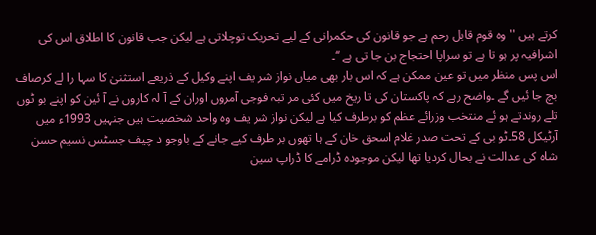کرتے ہیں ''وہ قوم قابل رحم ہے جو قانون کی حکمرانی کے لیے تحریک توچلاتی ہے لیکن جب قانون کا اطلاق اس کی اشرافیہ پر ہو تا ہے تو سراپا احتجاج بن جا تی ہے ‘‘۔
اس پس منظر میں تو عین ممکن ہے کہ اس بار بھی میاں نواز شر یف اپنے وکیل کے ذریعے استثنیٰ کا سہا را لے کرصاف بچ جا ئیں گے ۔واضح رہے کہ پاکستان کی تا ریخ میں کئی مر تبہ فوجی آمروں اوران کے آ لہ کاروں نے آ ئین کو اپنے بو ٹوں تلے روندتے ہو ئے منتخب وزرائے عظم کو برطرف کیا ہے لیکن نواز شر یف وہ واحد شخصیت ہیں جنہیں 1993ء میں آرٹیکل 58۔ٹو بی کے تحت صدر غلام اسحق خان کے ہا تھوں بر طرف کیے جانے کے باوجو د چیف جسٹس نسیم حسن شاہ کی عدالت نے بحال کردیا تھا لیکن موجودہ ڈرامے کا ڈراپ سین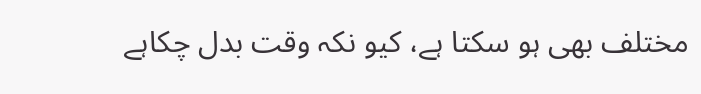مختلف بھی ہو سکتا ہے، کیو نکہ وقت بدل چکاہے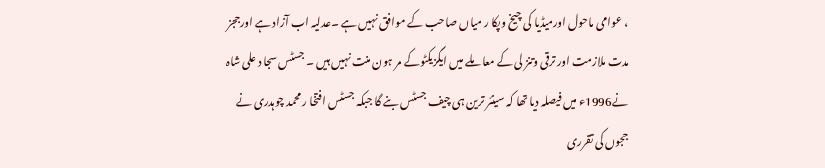، عوامی ماحول اورمیڈیا کی چیخ وپکا ر میاں صاحب کے موافق نہیں ہے ۔عدلیہ اب آزاد ہے اورججز مدت ملازمت اور ترقی وتنز لی کے معا ملے میں ایگزیکٹوکے مر ہون منت نہیں ہیں ۔ جسٹس سجا د علی شاہ نے1996ء میں فیصلہ دیا تھا کہ سینئر ترین ہی چیف جسٹس بنے گا جبکہ جسٹس افتخا ر محمد چوہدری نے ججوں کی تقرری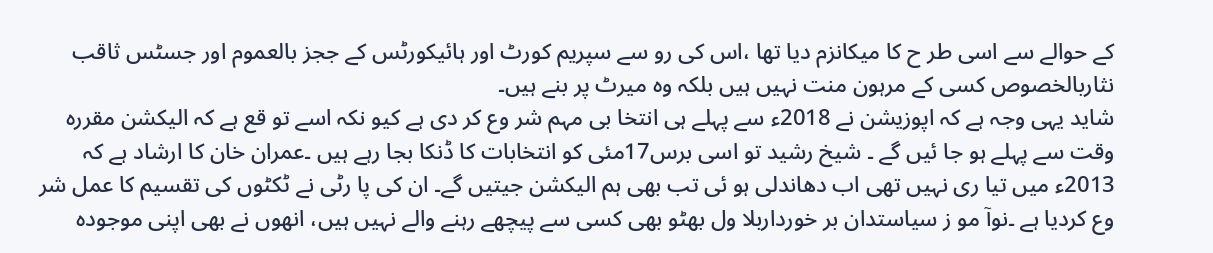کے حوالے سے اسی طر ح کا میکانزم دیا تھا ،اس کی رو سے سپریم کورٹ اور ہائیکورٹس کے ججز بالعموم اور جسٹس ثاقب نثاربالخصوص کسی کے مرہون منت نہیں ہیں بلکہ وہ میرٹ پر بنے ہیں۔
شاید یہی وجہ ہے کہ اپوزیشن نے 2018ء سے پہلے ہی انتخا بی مہم شر وع کر دی ہے کیو نکہ اسے تو قع ہے کہ الیکشن مقررہ وقت سے پہلے ہو جا ئیں گے ۔ شیخ رشید تو اسی برس17مئی کو انتخابات کا ڈنکا بجا رہے ہیں ۔عمران خان کا ارشاد ہے کہ 2013ء میں تیا ری نہیں تھی اب دھاندلی ہو ئی تب بھی ہم الیکشن جیتیں گے۔ ان کی پا رٹی نے ٹکٹوں کی تقسیم کا عمل شر وع کردیا ہے ۔نوآ مو ز سیاستدان بر خورداربلا ول بھٹو بھی کسی سے پیچھے رہنے والے نہیں ہیں، انھوں نے بھی اپنی موجودہ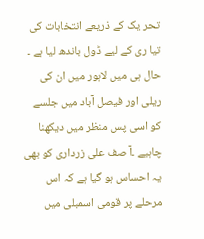تحر یک کے ذریعے انتخابات کی تیا ری کے لیے ڈول باندھ لیا ہے ۔ حال ہی میں لاہور میں ان کی ریلی اور فیصل آباد میں جلسے کو اسی پس منظر میں دیکھنا چاہیے ۔آ صف علی زرداری کو بھی یہ احساس ہو گیا ہے کہ اس مرحلے پر قومی اسمبلی میں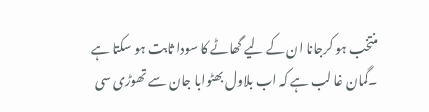منتخب ہو کرجانا ان کے لیے گھاٹے کا سودا ثابت ہو سکتا ہے ۔گمان غا لب ہے کہ اب بلاول بھٹوابا جان سے تھوڑی سی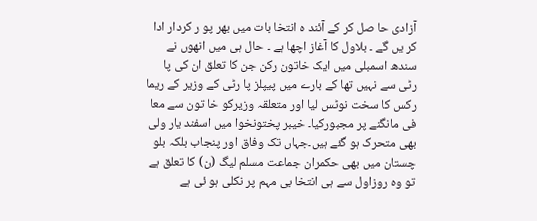آزادی حا صل کر کے آئند ہ انتخا بات میں بھر پو ر کردار ادا کر یں گے ۔ بلاول کا آغاز اچھا ہے ۔ حال ہی میں انھوں نے سندھ اسمبلی میں ایک خاتون رکن جن کا تعلق ان کی پا رٹی سے نہیں تھا کے بارے میں پیپلز پا رٹی کے وزیر کے ریما رکس کا سخت نوٹس لیا اور متعلقہ وزیرکو خا تون سے معا فی مانگنے پر مجبورکیا۔ خیبر پختونخوا میں اسفند یار ولی بھی متحرک ہو گئے ہیں۔جہاں تک وفاق اور پنجاب بلکہ بلو چستان میں بھی حکمران جماعت مسلم لیگ (ن) کا تعلق ہے تو وہ روزاول سے ہی انتخا بی مہم پر نکلی ہو ئی ہے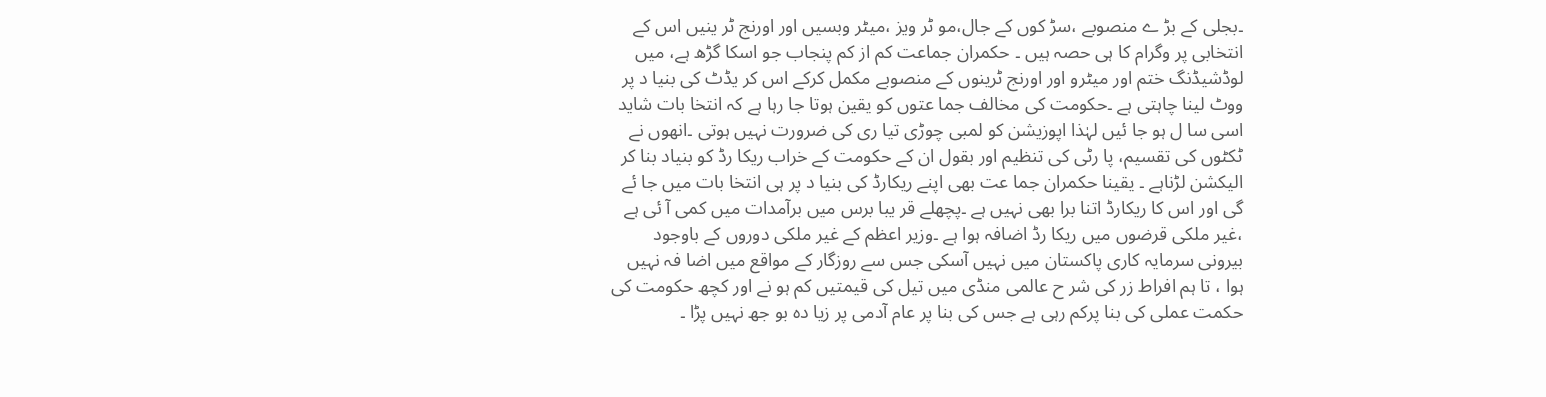۔بجلی کے بڑ ے منصوبے ،سڑ کوں کے جال،مو ٹر ویز ،میٹر وبسیں اور اورنج ٹر ینیں اس کے انتخابی پر وگرام کا ہی حصہ ہیں ۔ حکمران جماعت کم از کم پنجاب جو اسکا گڑھ ہے، میں لوڈشیڈنگ ختم اور میٹرو اور اورنج ٹرینوں کے منصوبے مکمل کرکے اس کر یڈٹ کی بنیا د پر ووٹ لینا چاہتی ہے ۔حکومت کی مخالف جما عتوں کو یقین ہوتا جا رہا ہے کہ انتخا بات شاید اسی سا ل ہو جا ئیں لہٰذا اپوزیشن کو لمبی چوڑی تیا ری کی ضرورت نہیں ہوتی ۔انھوں نے ٹکٹوں کی تقسیم، پا رٹی کی تنظیم اور بقول ان کے حکومت کے خراب ریکا رڈ کو بنیاد بنا کر الیکشن لڑناہے ۔ یقینا حکمران جما عت بھی اپنے ریکارڈ کی بنیا د پر ہی انتخا بات میں جا ئے گی اور اس کا ریکارڈ اتنا برا بھی نہیں ہے ۔پچھلے قر یبا برس میں برآمدات میں کمی آ ئی ہے ،غیر ملکی قرضوں میں ریکا رڈ اضافہ ہوا ہے ۔وزیر اعظم کے غیر ملکی دوروں کے باوجود بیرونی سرمایہ کاری پاکستان میں نہیں آسکی جس سے روزگار کے مواقع میں اضا فہ نہیں ہوا ، تا ہم افراط زر کی شر ح عالمی منڈی میں تیل کی قیمتیں کم ہو نے اور کچھ حکومت کی حکمت عملی کی بنا پرکم رہی ہے جس کی بنا پر عام آدمی پر زیا دہ بو جھ نہیں پڑا ۔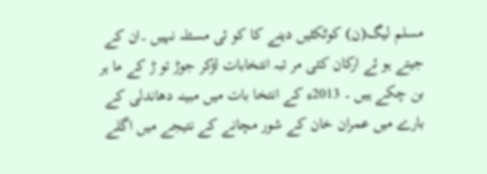مسلم لیگ(ن) کوٹکٹیں دینے کا کو ئی مسئلہ نہیں ۔ان کے جیتے ہو ئے ارکان کئی مر تبہ انتخابات لڑکر جوڑ تو ڑ کے ما ہر بن چکے ہیں ۔ 2013ء کے انتخا بات میں مبینہ دھاندلی کے بارے میں عمران خان کے شور مچانے کے نتیجے میں اگلے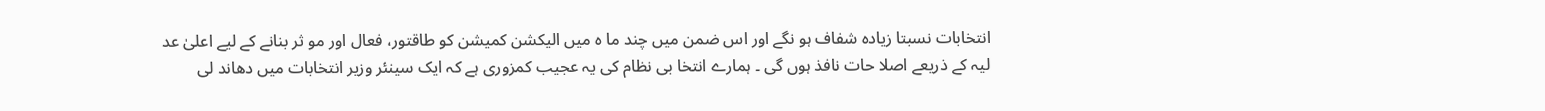انتخابات نسبتا زیادہ شفاف ہو نگے اور اس ضمن میں چند ما ہ میں الیکشن کمیشن کو طاقتور، فعال اور مو ثر بنانے کے لیے اعلیٰ عد لیہ کے ذریعے اصلا حات نافذ ہوں گی ۔ ہمارے انتخا بی نظام کی یہ عجیب کمزوری ہے کہ ایک سینئر وزیر انتخابات میں دھاند لی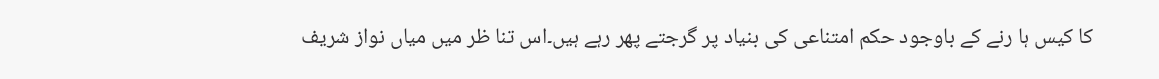کا کیس ہا رنے کے باوجود حکم امتناعی کی بنیاد پر گرجتے پھر رہے ہیں۔اس تنا ظر میں میاں نواز شریف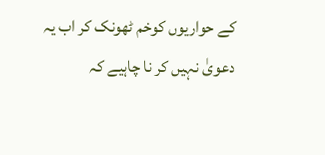کے حواریوں کوخم ٹھونک کر اب یہ دعویٰ نہیں کر نا چاہیے کہ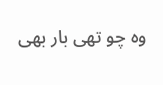وہ چو تھی بار بھی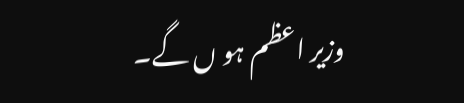وزیر اعظم ہو ں گے۔